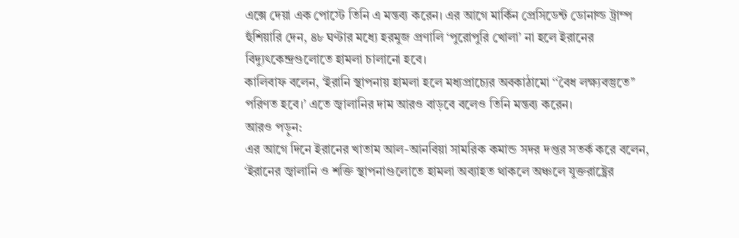এক্সে দেয়া এক পোস্টে তিনি এ মন্তব্য করেন। এর আগে মার্কিন প্রেসিডেন্ট ডোনাল্ড ট্রাম্প হুঁশিয়ারি দেন, ৪৮ ঘণ্টার মধ্যে হরমুজ প্রণালি ‘পুরোপুরি খোলা’ না হলে ইরানের বিদ্যুৎকেন্দ্রগুলোতে হামলা চালানো হবে।
কালিবাফ বলেন, ‘ইরানি স্থাপনায় হামলা হলে মধ্যপ্রাচ্যের অবকাঠামো ‘‘বৈধ লক্ষ্যবস্তুতে’’ পরিণত হবে।’ এতে জ্বালানির দাম আরও বাড়বে বলেও তিনি মন্তব্য করেন।
আরও পড়ুন:
এর আগে দিনে ইরানের খাতাম আল-আনবিয়া সামরিক কমান্ড সদর দপ্তর সতর্ক করে বলেন, ‘ইরানের জ্বালানি ও শক্তি স্থাপনাগুলোতে হামলা অব্যাহত থাকলে অঞ্চলে যুক্তরাষ্ট্রের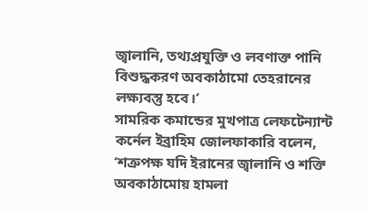জ্বালানি, তথ্যপ্রযুক্তি ও লবণাক্ত পানি বিশুদ্ধকরণ অবকাঠামো তেহরানের লক্ষ্যবস্তু হবে।’
সামরিক কমান্ডের মুখপাত্র লেফটেন্যান্ট কর্নেল ইব্রাহিম জোলফাকারি বলেন, ‘শত্রুপক্ষ যদি ইরানের জ্বালানি ও শক্তি অবকাঠামোয় হামলা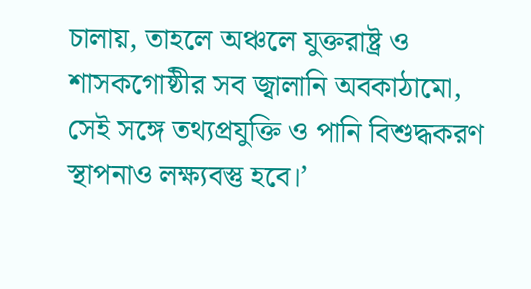চালায়, তাহলে অঞ্চলে যুক্তরাষ্ট্র ও শাসকগোষ্ঠীর সব জ্বালানি অবকাঠামো, সেই সঙ্গে তথ্যপ্রযুক্তি ও পানি বিশুদ্ধকরণ স্থাপনাও লক্ষ্যবস্তু হবে।’